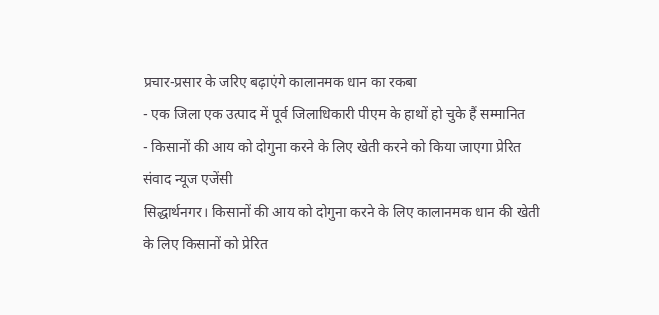प्रचार-प्रसार के जरिए बढ़ाएंगे कालानमक धान का रकबा
- एक जिला एक उत्पाद में पूर्व जिलाधिकारी पीएम के हाथों हो चुके हैं सम्मानित
- किसानों की आय को दोगुना करने के लिए खेती करने को किया जाएगा प्रेरित
संवाद न्यूज एजेंसी
सिद्धार्थनगर। किसानों की आय को दोगुना करने के लिए कालानमक धान की खेती के लिए किसानों को प्रेरित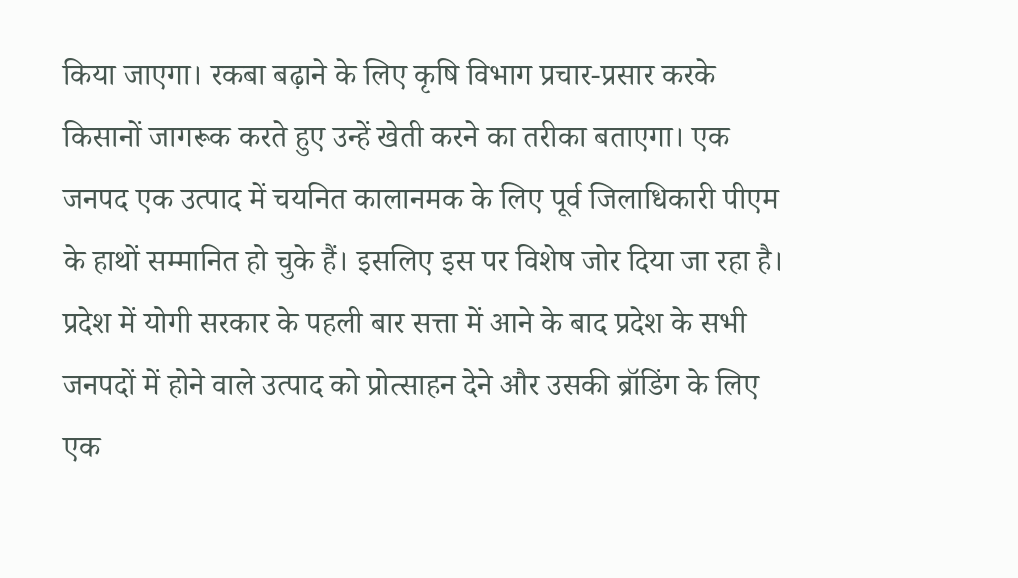किया जाएगा। रकबा बढ़ाने के लिए कृषि विभाग प्रचार-प्रसार करके किसानों जागरूक करते हुए उन्हें खेती करने का तरीका बताएगा। एक जनपद एक उत्पाद में चयनित कालानमक के लिए पूर्व जिलाधिकारी पीएम के हाथों सम्मानित हो चुके हैं। इसलिए इस पर विशेष जोर दिया जा रहा है।
प्रदेश में योगी सरकार के पहली बार सत्ता में आने के बाद प्रदेश के सभी जनपदों में होने वाले उत्पाद को प्रोत्साहन देने और उसकी ब्रॉडिंग के लिए एक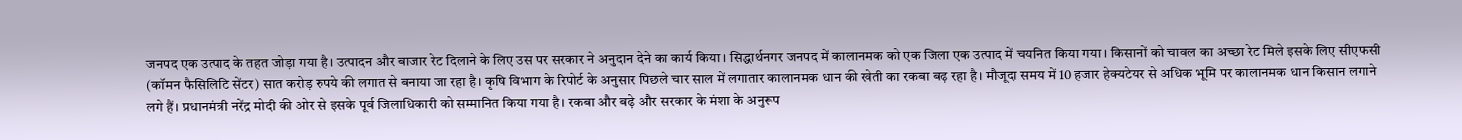जनपद एक उत्पाद के तहत जोड़ा गया है। उत्पादन और बाजार रेट दिलाने के लिए उस पर सरकार ने अनुदान देने का कार्य किया। सिद्धार्थनगर जनपद में कालानमक को एक जिला एक उत्पाद में चयनित किया गया। किसानों को चावल का अच्छा रेट मिले इसके लिए सीएफसी (कॉमन फैसिलिटि सेंटर) सात करोड़ रुपये की लगात से बनाया जा रहा है। कृषि विभाग के रिपोर्ट के अनुसार पिछले चार साल में लगातार कालानमक धान की खेती का रकबा बढ़ रहा है। मौजूदा समय में 10 हजार हेक्यटेयर से अधिक भूमि पर कालानमक धान किसान लगाने लगे हैं। प्रधानमंत्री नरेंद्र मोदी की ओर से इसके पूर्व जिलाधिकारी को सम्मानित किया गया है। रकबा और बढ़े और सरकार के मंशा के अनुरूप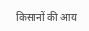किसानों की आय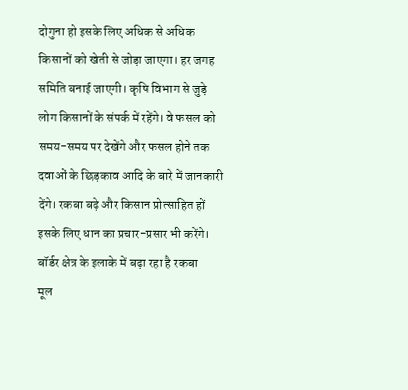दोगुना हो इसके लिए अधिक से अधिक किसानों को खेती से जोड़ा जाएगा। हर जगह समिति बनाई जाएगी। कृषि विभाग से जुड़े लोग किसानों के संपर्क में रहेंगे। वे फसल को समय-समय पर देखेंगे और फसल होने तक दवाओं के छिड़काव आदि के बारे में जानकारी देंगे। रकबा बढ़े और किसान प्रोत्साहित हों इसके लिए धान का प्रचार-प्रसार भी करेंगे।
बॉर्डर क्षेत्र के इलाके में बढ़ा रहा है रकबा
मूल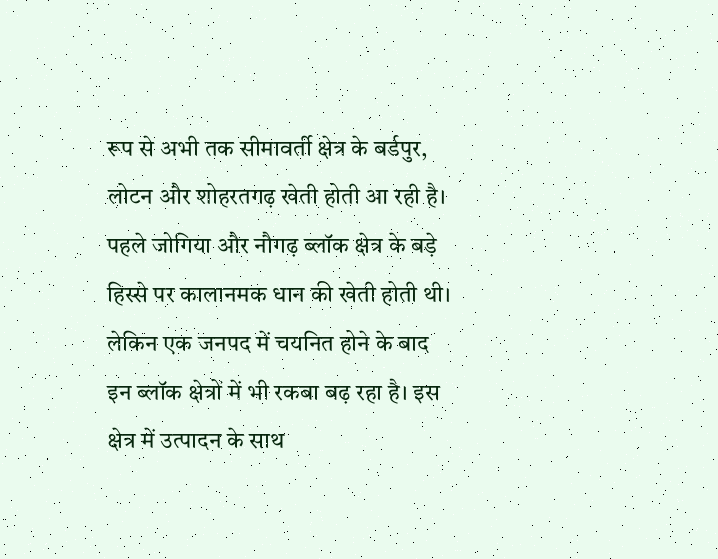रूप से अभी तक सीमावर्ती क्षेत्र के बर्डपुर, लोटन और शोहरतगढ़ खेती होती आ रही है। पहले जोगिया और नौगढ़ ब्लॉक क्षेत्र के बड़े हिस्से पर कालानमक धान की खेती होती थी। लेकिन एक जनपद में चयनित होने के बाद इन ब्लॉक क्षेत्रों में भी रकबा बढ़ रहा है। इस क्षेत्र में उत्पादन के साथ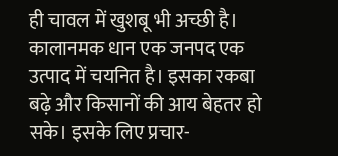ही चावल में खुशबू भी अच्छी है।
कालानमक धान एक जनपद एक उत्पाद में चयनित है। इसका रकबा बढ़े और किसानों की आय बेहतर हो सके। इसके लिए प्रचार-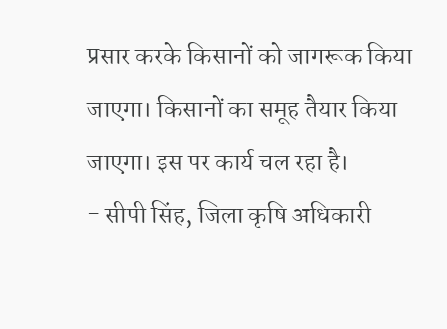प्रसार करके किसानों को जागरूक किया जाएगा। किसानों का समूह तैयार किया जाएगा। इस पर कार्य चल रहा है।
- सीपी सिंह, जिला कृषि अधिकारी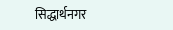सिद्धार्थनगर